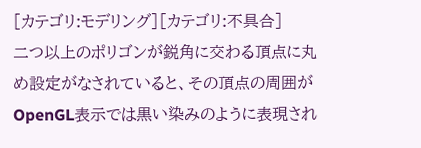[カテゴリ:モデリング][カテゴリ:不具合]
二つ以上のポリゴンが鋭角に交わる頂点に丸め設定がなされていると、その頂点の周囲がOpenGL表示では黒い染みのように表現され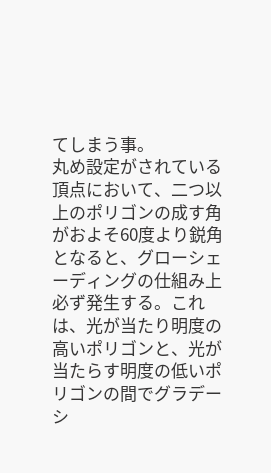てしまう事。
丸め設定がされている頂点において、二つ以上のポリゴンの成す角がおよそ60度より鋭角となると、グローシェーディングの仕組み上必ず発生する。これは、光が当たり明度の高いポリゴンと、光が当たらす明度の低いポリゴンの間でグラデーシ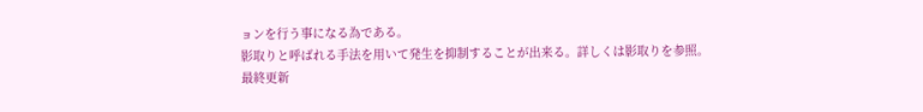ョンを行う事になる為である。
影取りと呼ばれる手法を用いて発生を抑制することが出来る。詳しくは影取りを参照。
最終更新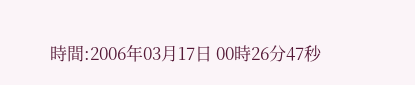時間:2006年03月17日 00時26分47秒